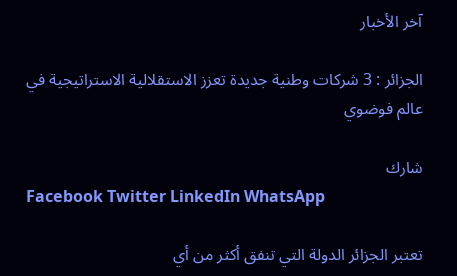آخر الأخبار

الجزائر : 3 شركات وطنية جديدة تعزز الاستقلالية الاستراتيجية في عالم فوضوي

شارك
Facebook Twitter LinkedIn WhatsApp

تعتبر الجزائر الدولة التي تنفق أكثر من أي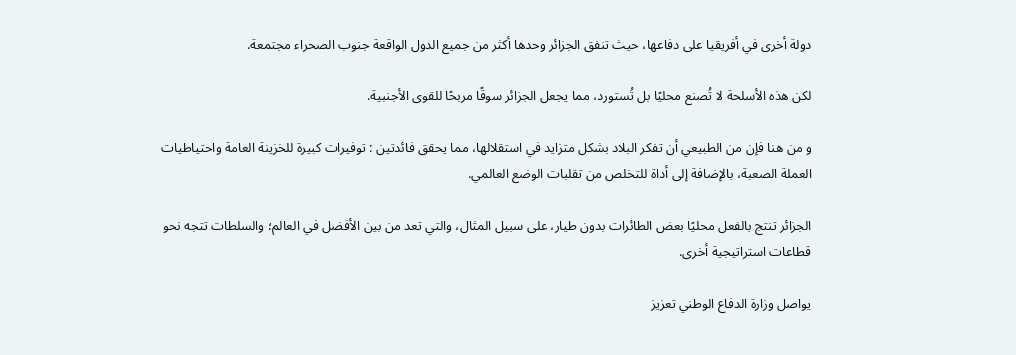دولة أخرى في أفريقيا على دفاعها، حيث تنفق الجزائر وحدها أكثر من جميع الدول الواقعة جنوب الصحراء مجتمعة.

لكن هذه الأسلحة لا تُصنع محليًا بل تُستورد، مما يجعل الجزائر سوقًا مربحًا للقوى الأجنبية.

و من هنا فإن من الطبيعي أن تفكر البلاد بشكل متزايد في استقلالها، مما يحقق فائدتين : توفيرات كبيرة للخزينة العامة واحتياطيات العملة الصعبة، بالإضافة إلى أداة للتخلص من تقلبات الوضع العالمي.

الجزائر تنتج بالفعل محليًا بعض الطائرات بدون طيار، على سبيل المثال، والتي تعد من بين الأفضل في العالم؛ والسلطات تتجه نحو قطاعات استراتيجية أخرى.

يواصل وزارة الدفاع الوطني تعزيز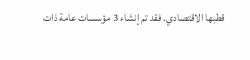قطبها الاقتصادي. فقد تم إنشاء 3 مؤسسات عامة ذات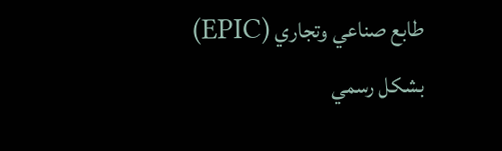طابع صناعي وتجاري (EPIC) بشكل رسمي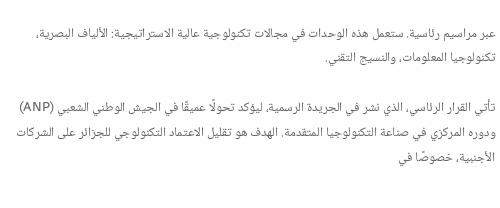عبر مراسيم رئاسية. ستعمل هذه الوحدات في مجالات تكنولوجية عالية الاستراتيجية: الألياف البصرية، تكنولوجيا المعلومات، والنسيج التقني.

تأتي القرار الرئاسي، الذي نشر في الجريدة الرسمية، ليؤكد تحولًا عميقًا في الجيش الوطني الشعبي (ANP) ودوره المركزي في صناعة التكنولوجيا المتقدمة. الهدف هو تقليل الاعتماد التكنولوجي للجزائر على الشركات الأجنبية، خصوصًا في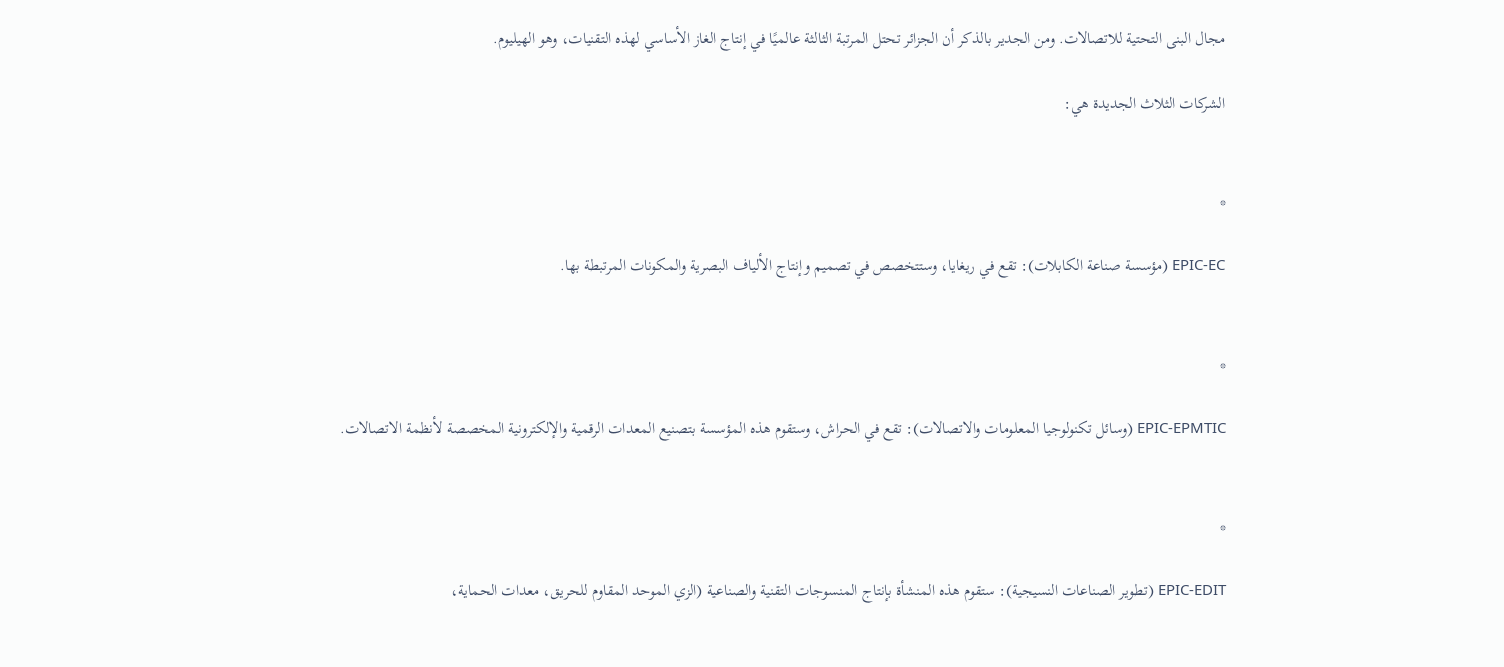مجال البنى التحتية للاتصالات. ومن الجدير بالذكر أن الجزائر تحتل المرتبة الثالثة عالميًا في إنتاج الغاز الأساسي لهذه التقنيات، وهو الهيليوم.

الشركات الثلاث الجديدة هي:


*

EPIC-EC (مؤسسة صناعة الكابلات): تقع في ريغايا، وستتخصص في تصميم وإنتاج الألياف البصرية والمكونات المرتبطة بها.


*

EPIC-EPMTIC (وسائل تكنولوجيا المعلومات والاتصالات): تقع في الحراش، وستقوم هذه المؤسسة بتصنيع المعدات الرقمية والإلكترونية المخصصة لأنظمة الاتصالات.


*

EPIC-EDIT (تطوير الصناعات النسيجية): ستقوم هذه المنشأة بإنتاج المنسوجات التقنية والصناعية (الزي الموحد المقاوم للحريق، معدات الحماية،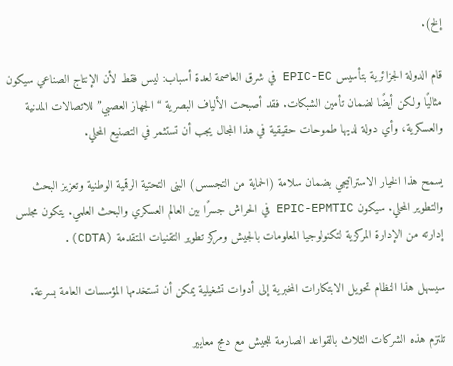إلخ).

قام الدولة الجزائرية بتأسيس EPIC-EC في شرق العاصمة لعدة أسباب: ليس فقط لأن الإنتاج الصناعي سيكون مثاليًا ولكن أيضًا لضمان تأمين الشبكات. فقد أصبحت الألياف البصرية “الجهاز العصبي” للاتصالات المدنية والعسكرية، وأي دولة لديها طموحات حقيقية في هذا المجال يجب أن تستثمر في التصنيع المحلي.

يسمح هذا الخيار الاستراتيجي بضمان سلامة (الحماية من التجسس) البنى التحتية الرقمية الوطنية وتعزيز البحث والتطوير المحلي. سيكون EPIC-EPMTIC في الحراش جسرًا بين العالم العسكري والبحث العلمي. يتكون مجلس إدارته من الإدارة المركزية لتكنولوجيا المعلومات بالجيش ومركز تطوير التقنيات المتقدمة (CDTA).

سيسهل هذا النظام تحويل الابتكارات المخبرية إلى أدوات تشغيلية يمكن أن تستخدمها المؤسسات العامة بسرعة.

تلتزم هذه الشركات الثلاث بالقواعد الصارمة للجيش مع دمج معايير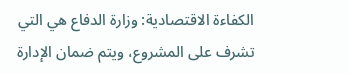الكفاءة الاقتصادية: وزارة الدفاع هي التي تشرف على المشروع، ويتم ضمان الإدارة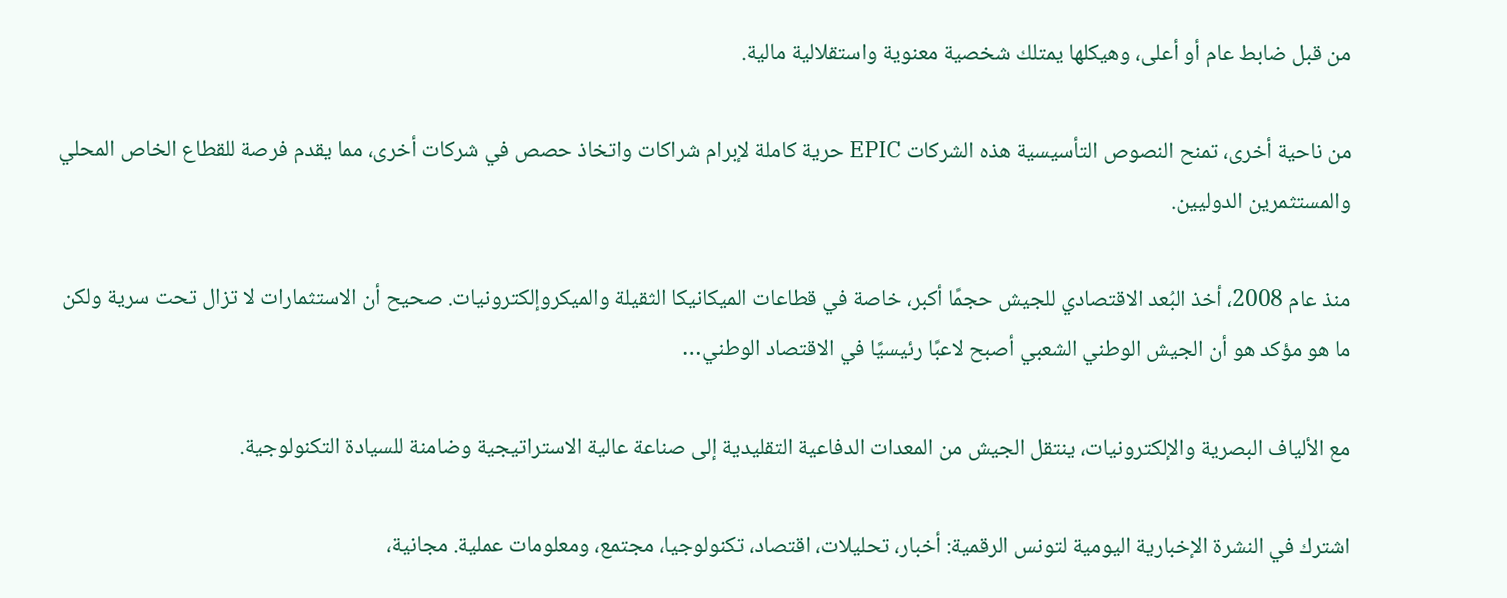من قبل ضابط عام أو أعلى، وهيكلها يمتلك شخصية معنوية واستقلالية مالية.

من ناحية أخرى، تمنح النصوص التأسيسية هذه الشركات EPIC حرية كاملة لإبرام شراكات واتخاذ حصص في شركات أخرى، مما يقدم فرصة للقطاع الخاص المحلي والمستثمرين الدوليين.

منذ عام 2008، أخذ البُعد الاقتصادي للجيش حجمًا أكبر، خاصة في قطاعات الميكانيكا الثقيلة والميكروإلكترونيات. صحيح أن الاستثمارات لا تزال تحت سرية ولكن ما هو مؤكد هو أن الجيش الوطني الشعبي أصبح لاعبًا رئيسيًا في الاقتصاد الوطني…

مع الألياف البصرية والإلكترونيات، ينتقل الجيش من المعدات الدفاعية التقليدية إلى صناعة عالية الاستراتيجية وضامنة للسيادة التكنولوجية.

اشترك في النشرة الإخبارية اليومية لتونس الرقمية: أخبار، تحليلات، اقتصاد، تكنولوجيا، مجتمع، ومعلومات عملية. مجانية،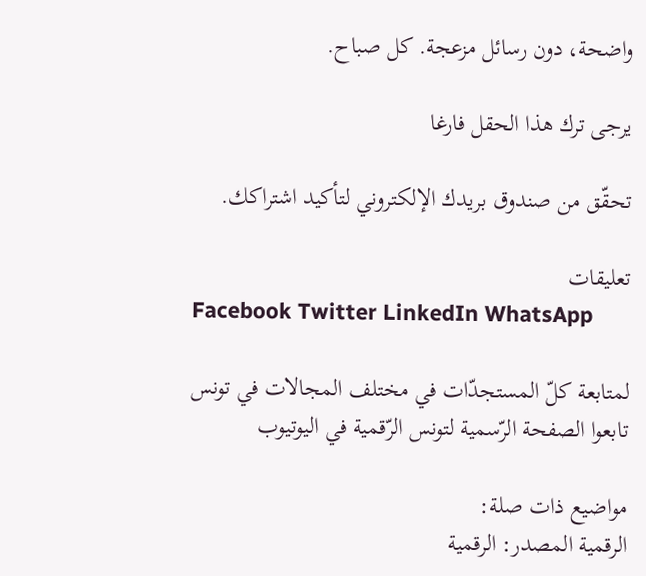واضحة، دون رسائل مزعجة. كل صباح.

يرجى ترك هذا الحقل فارغا

تحقّق من صندوق بريدك الإلكتروني لتأكيد اشتراكك.

تعليقات
Facebook Twitter LinkedIn WhatsApp

لمتابعة كلّ المستجدّات في مختلف المجالات في تونس
تابعوا الصفحة الرّسمية لتونس الرّقمية في اليوتيوب

مواضيع ذات صلة:
الرقمية المصدر: الرقمية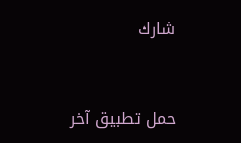شارك


حمل تطبيق آخر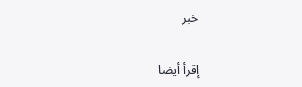خبر

إقرأ أيضا